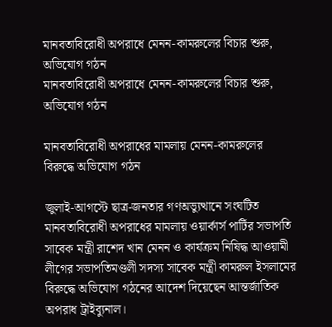মানবতাবিরোধী অপরাধে মেনন-কামরুলের বিচার শুরু, অভিযোগ গঠন
মানবতাবিরোধী অপরাধে মেনন-কামরুলের বিচার শুরু, অভিযোগ গঠন

মানবতাবিরোধী অপরাধের মামলায় মেনন-কামরুলের বিরুদ্ধে অভিযোগ গঠন

জুলাই-আগস্টে ছাত্র-জনতার গণঅভ্যুত্থানে সংঘটিত মানবতাবিরোধী অপরাধের মামলায় ওয়ার্কার্স পার্টির সভাপতি সাবেক মন্ত্রী রাশেদ খান মেনন ও কার্যক্রম নিষিদ্ধ আওয়ামী লীগের সভাপতিমণ্ডলী সদস্য সাবেক মন্ত্রী কামরুল ইসলামের বিরুদ্ধে অভিযোগ গঠনের আদেশ দিয়েছেন আন্তর্জাতিক অপরাধ ট্রাইব্যুনাল।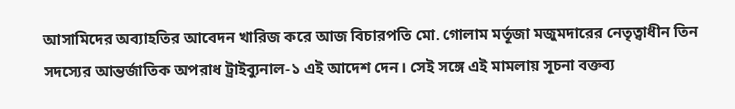আসামিদের অব্যাহতির আবেদন খারিজ করে আজ বিচারপতি মো. গোলাম মর্তূজা মজুমদারের নেতৃত্বাধীন তিন সদস্যের আন্তর্জাতিক অপরাধ ট্রাইব্যুনাল-১ এই আদেশ দেন। সেই সঙ্গে এই মামলায় সূচনা বক্তব্য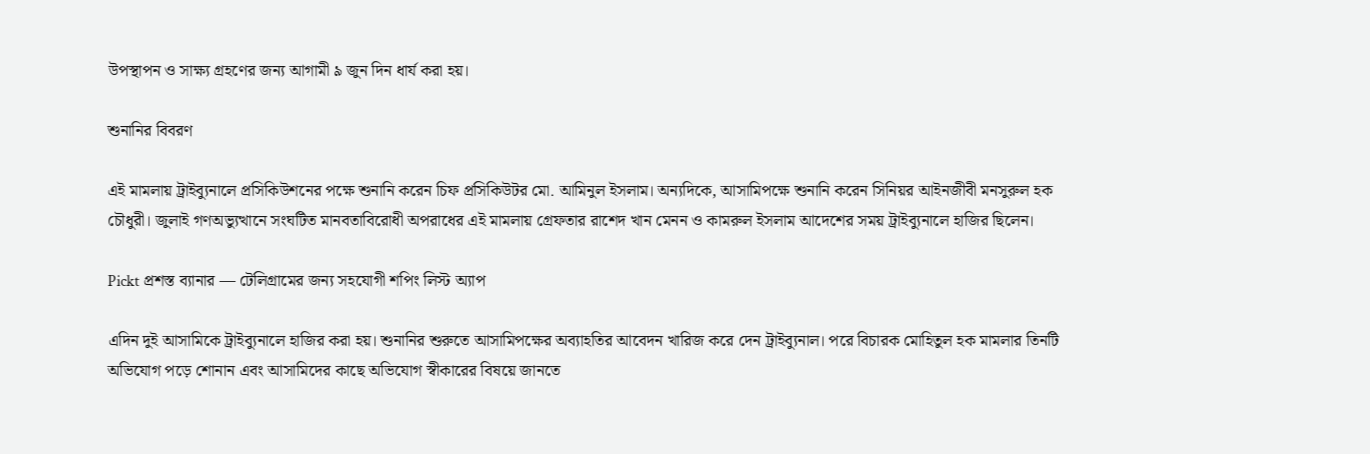উপস্থাপন ও সাক্ষ্য গ্রহণের জন্য আগামী ৯ জুন দিন ধার্য করা হয়।

শুনানির বিবরণ

এই মামলায় ট্রাইব্যুনালে প্রসিকিউশনের পক্ষে শুনানি করেন চিফ প্রসিকিউটর মো. আমিনুল ইসলাম। অন্যদিকে, আসামিপক্ষে শুনানি করেন সিনিয়র আইনজীবী মনসুরুল হক চৌধুরী। জুলাই গণঅভ্যুত্থানে সংঘটিত মানবতাবিরোধী অপরাধের এই মামলায় গ্রেফতার রাশেদ খান মেনন ও কামরুল ইসলাম আদেশের সময় ট্রাইব্যুনালে হাজির ছিলেন।

Pickt প্রশস্ত ব্যানার — টেলিগ্রামের জন্য সহযোগী শপিং লিস্ট অ্যাপ

এদিন দুই আসামিকে ট্রাইব্যুনালে হাজির করা হয়। শুনানির শুরুতে আসামিপক্ষের অব্যাহতির আবেদন খারিজ করে দেন ট্রাইব্যুনাল। পরে বিচারক মোহিতুল হক মামলার তিনটি অভিযোগ পড়ে শোনান এবং আসামিদের কাছে অভিযোগ স্বীকারের বিষয়ে জানতে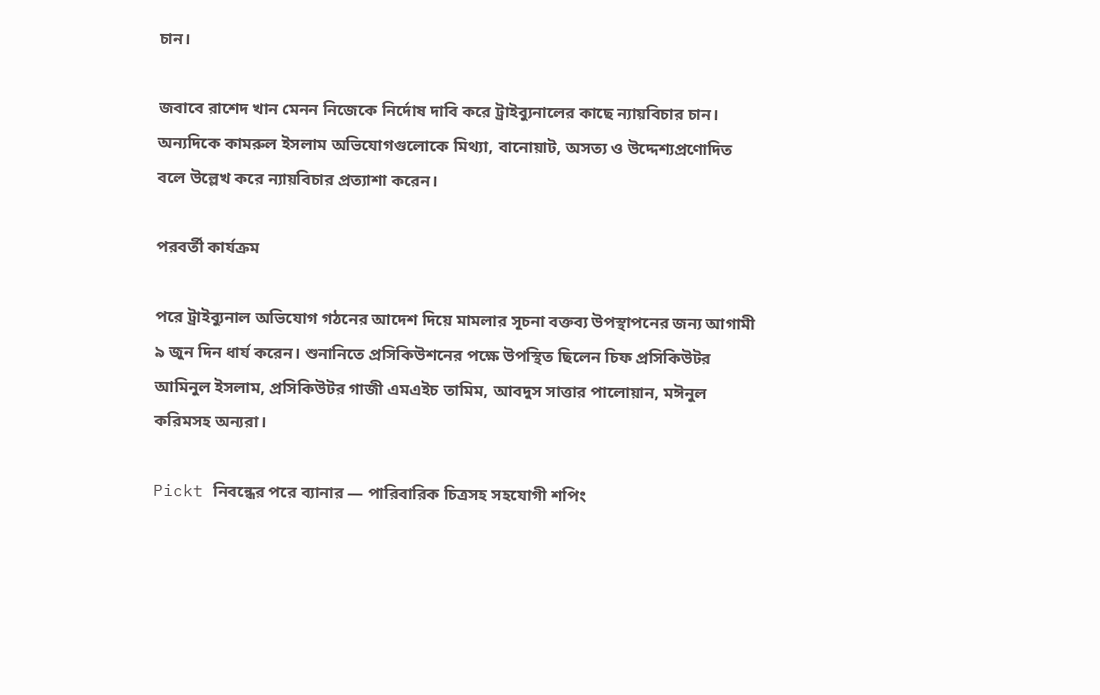চান।

জবাবে রাশেদ খান মেনন নিজেকে নির্দোষ দাবি করে ট্রাইব্যুনালের কাছে ন্যায়বিচার চান। অন্যদিকে কামরুল ইসলাম অভিযোগগুলোকে মিথ্যা, বানোয়াট, অসত্য ও উদ্দেশ্যপ্রণোদিত বলে উল্লেখ করে ন্যায়বিচার প্রত্যাশা করেন।

পরবর্তী কার্যক্রম

পরে ট্রাইব্যুনাল অভিযোগ গঠনের আদেশ দিয়ে মামলার সূচনা বক্তব্য উপস্থাপনের জন্য আগামী ৯ জুন দিন ধার্য করেন। শুনানিতে প্রসিকিউশনের পক্ষে উপস্থিত ছিলেন চিফ প্রসিকিউটর আমিনুল ইসলাম, প্রসিকিউটর গাজী এমএইচ তামিম, আবদুস সাত্তার পালোয়ান, মঈনুল করিমসহ অন্যরা।

Pickt নিবন্ধের পরে ব্যানার — পারিবারিক চিত্রসহ সহযোগী শপিং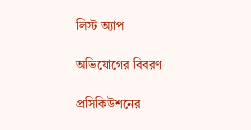লিস্ট অ্যাপ

অভিযোগের বিবরণ

প্রসিকিউশনের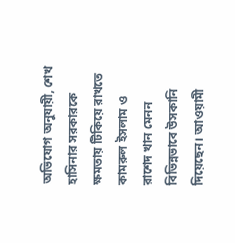অভিযোগ অনুযায়ী, শেখ হাসিনার সরকারকে ক্ষমতায় টিকিয়ে রাখতে কামরুল ইসলাম ও রাশেদ খান মেনন বিভিন্নভাবে উসকানি দিয়েছেন। আওয়ামী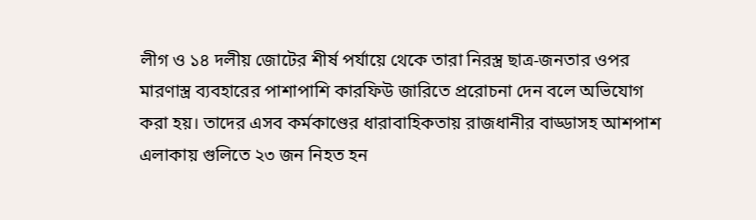লীগ ও ১৪ দলীয় জোটের শীর্ষ পর্যায়ে থেকে তারা নিরস্ত্র ছাত্র-জনতার ওপর মারণাস্ত্র ব্যবহারের পাশাপাশি কারফিউ জারিতে প্ররোচনা দেন বলে অভিযোগ করা হয়। তাদের এসব কর্মকাণ্ডের ধারাবাহিকতায় রাজধানীর বাড্ডাসহ আশপাশ এলাকায় গুলিতে ২৩ জন নিহত হন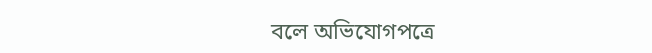বলে অভিযোগপত্রে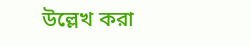উল্লেখ করা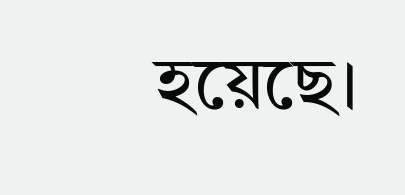হয়েছে।